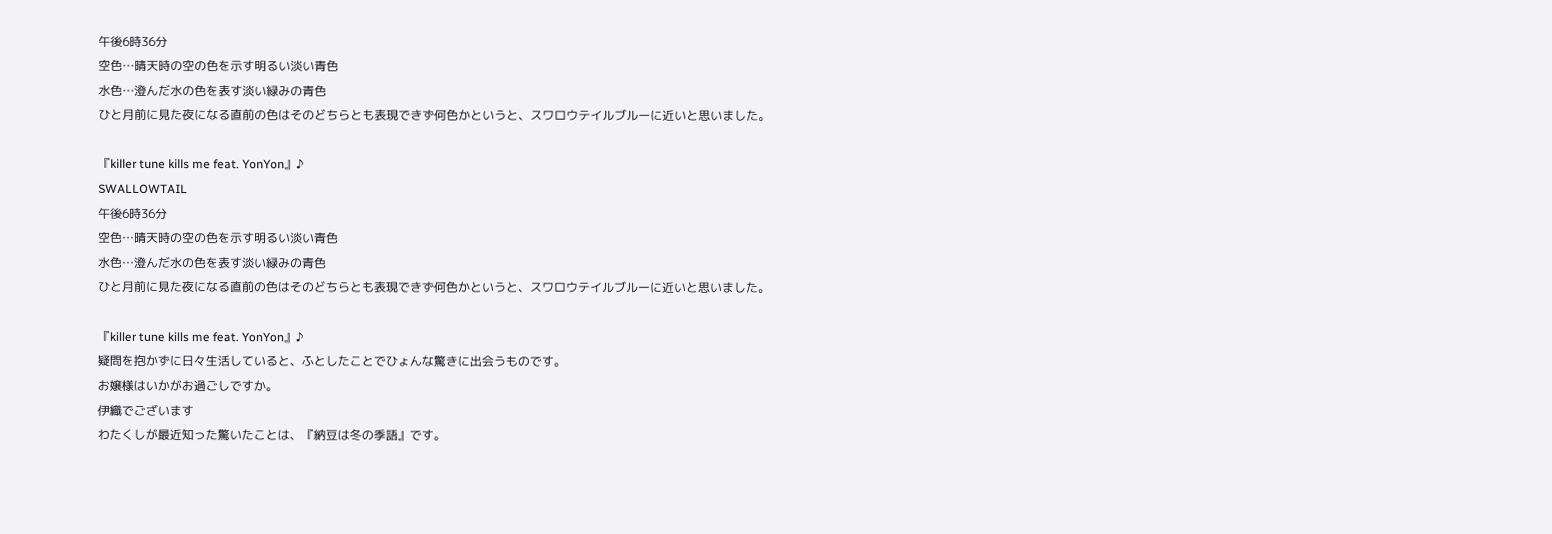午後6時36分
空色…晴天時の空の色を示す明るい淡い青色
水色…澄んだ水の色を表す淡い緑みの青色
ひと月前に見た夜になる直前の色はそのどちらとも表現できず何色かというと、スワロウテイルブルーに近いと思いました。

『killer tune kills me feat. YonYon』♪
SWALLOWTAIL
午後6時36分
空色…晴天時の空の色を示す明るい淡い青色
水色…澄んだ水の色を表す淡い緑みの青色
ひと月前に見た夜になる直前の色はそのどちらとも表現できず何色かというと、スワロウテイルブルーに近いと思いました。

『killer tune kills me feat. YonYon』♪
疑問を抱かずに日々生活していると、ふとしたことでひょんな驚きに出会うものです。
お嬢様はいかがお過ごしですか。
伊織でございます
わたくしが最近知った驚いたことは、『納豆は冬の季語』です。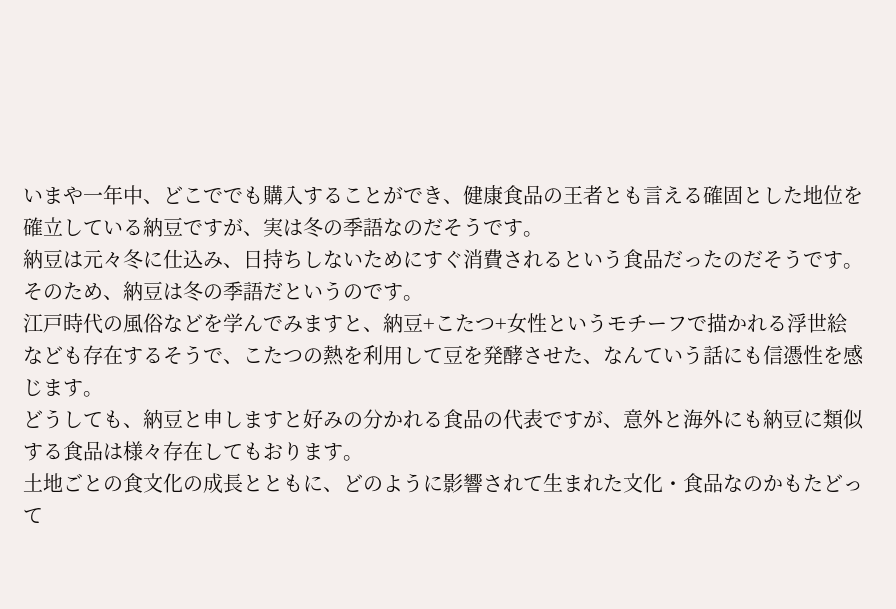いまや一年中、どこででも購入することができ、健康食品の王者とも言える確固とした地位を確立している納豆ですが、実は冬の季語なのだそうです。
納豆は元々冬に仕込み、日持ちしないためにすぐ消費されるという食品だったのだそうです。そのため、納豆は冬の季語だというのです。
江戸時代の風俗などを学んでみますと、納豆+こたつ+女性というモチーフで描かれる浮世絵なども存在するそうで、こたつの熱を利用して豆を発酵させた、なんていう話にも信憑性を感じます。
どうしても、納豆と申しますと好みの分かれる食品の代表ですが、意外と海外にも納豆に類似する食品は様々存在してもおります。
土地ごとの食文化の成長とともに、どのように影響されて生まれた文化・食品なのかもたどって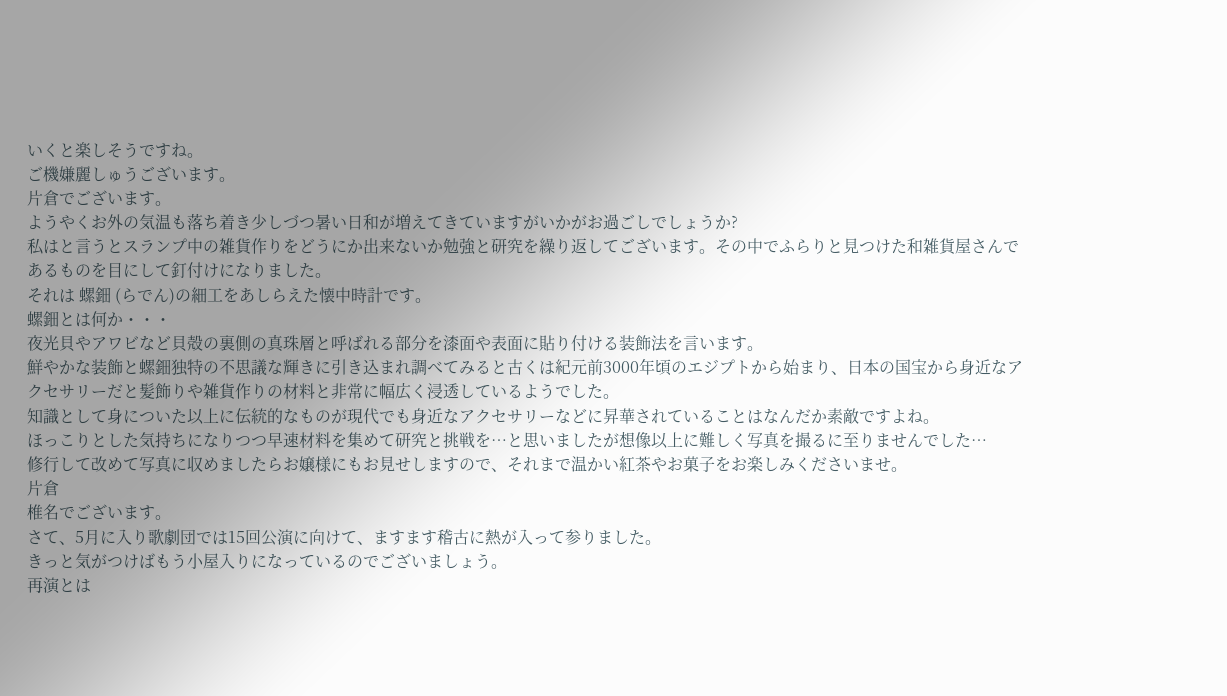いくと楽しそうですね。
ご機嫌麗しゅうございます。
片倉でございます。
ようやくお外の気温も落ち着き少しづつ暑い日和が増えてきていますがいかがお過ごしでしょうか?
私はと言うとスランプ中の雑貨作りをどうにか出来ないか勉強と研究を繰り返してございます。その中でふらりと見つけた和雑貨屋さんであるものを目にして釘付けになりました。
それは 螺鈿 (らでん)の細工をあしらえた懐中時計です。
螺鈿とは何か・・・
夜光貝やアワビなど貝殻の裏側の真珠層と呼ばれる部分を漆面や表面に貼り付ける装飾法を言います。
鮮やかな装飾と螺鈿独特の不思議な輝きに引き込まれ調べてみると古くは紀元前3000年頃のエジプトから始まり、日本の国宝から身近なアクセサリーだと髪飾りや雑貨作りの材料と非常に幅広く浸透しているようでした。
知識として身についた以上に伝統的なものが現代でも身近なアクセサリーなどに昇華されていることはなんだか素敵ですよね。
ほっこりとした気持ちになりつつ早速材料を集めて研究と挑戦を…と思いましたが想像以上に難しく写真を撮るに至りませんでした…
修行して改めて写真に収めましたらお嬢様にもお見せしますので、それまで温かい紅茶やお菓子をお楽しみくださいませ。
片倉
椎名でございます。
さて、5月に入り歌劇団では15回公演に向けて、ますます稽古に熱が入って参りました。
きっと気がつけばもう小屋入りになっているのでございましょう。
再演とは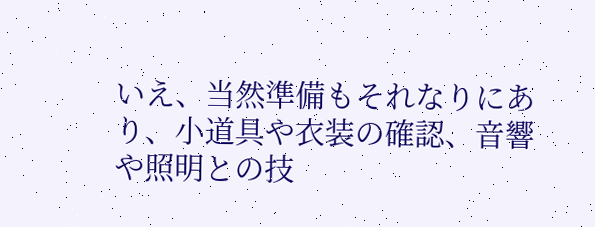いえ、当然準備もそれなりにあり、小道具や衣装の確認、音響や照明との技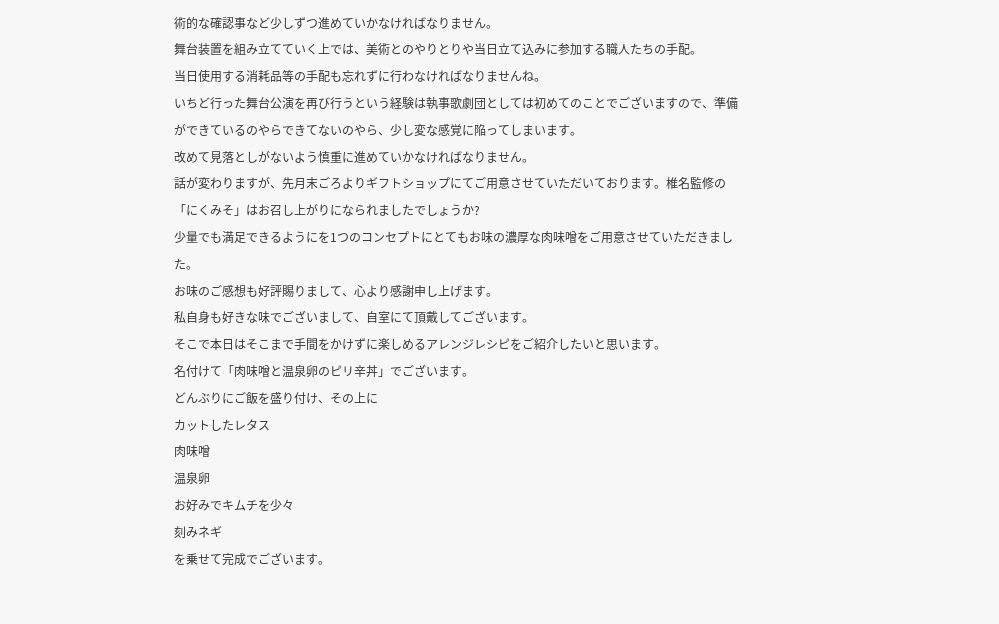術的な確認事など少しずつ進めていかなければなりません。
舞台装置を組み立てていく上では、美術とのやりとりや当日立て込みに参加する職人たちの手配。
当日使用する消耗品等の手配も忘れずに行わなければなりませんね。
いちど行った舞台公演を再び行うという経験は執事歌劇団としては初めてのことでございますので、準備ができているのやらできてないのやら、少し変な感覚に陥ってしまいます。
改めて見落としがないよう慎重に進めていかなければなりません。
話が変わりますが、先月末ごろよりギフトショップにてご用意させていただいております。椎名監修の「にくみそ」はお召し上がりになられましたでしょうか?
少量でも満足できるようにを1つのコンセプトにとてもお味の濃厚な肉味噌をご用意させていただきました。
お味のご感想も好評賜りまして、心より感謝申し上げます。
私自身も好きな味でございまして、自室にて頂戴してございます。
そこで本日はそこまで手間をかけずに楽しめるアレンジレシピをご紹介したいと思います。
名付けて「肉味噌と温泉卵のピリ辛丼」でございます。
どんぶりにご飯を盛り付け、その上に
カットしたレタス
肉味噌
温泉卵
お好みでキムチを少々
刻みネギ
を乗せて完成でございます。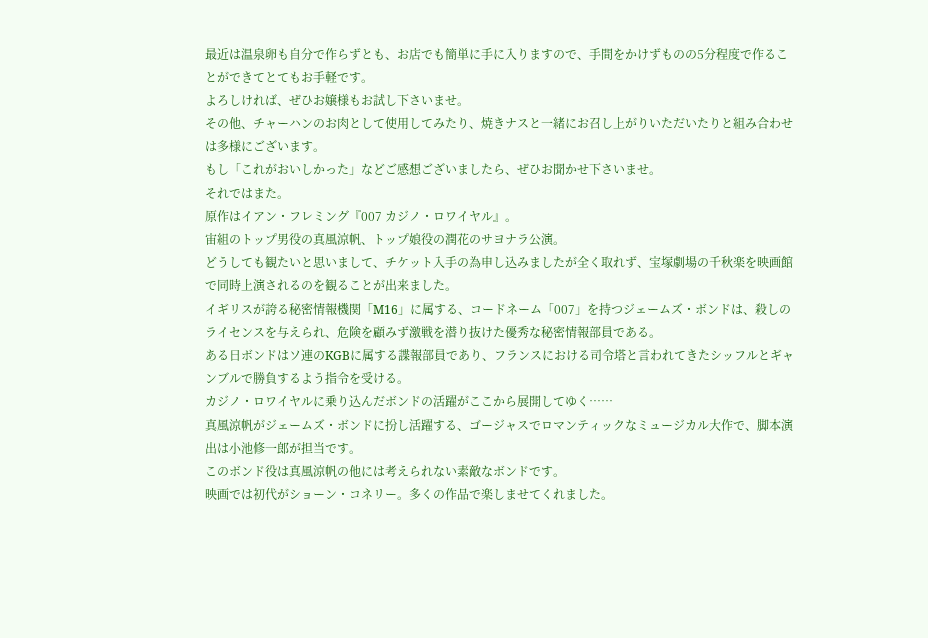最近は温泉卵も自分で作らずとも、お店でも簡単に手に入りますので、手間をかけずものの5分程度で作ることができてとてもお手軽です。
よろしければ、ぜひお嬢様もお試し下さいませ。
その他、チャーハンのお肉として使用してみたり、焼きナスと一緒にお召し上がりいただいたりと組み合わせは多様にございます。
もし「これがおいしかった」などご感想ございましたら、ぜひお聞かせ下さいませ。
それではまた。
原作はイアン・フレミング『007 カジノ・ロワイヤル』。
宙組のトップ男役の真風涼帆、トップ娘役の潤花のサヨナラ公演。
どうしても観たいと思いまして、チケット入手の為申し込みましたが全く取れず、宝塚劇場の千秋楽を映画館で同時上演されるのを観ることが出来ました。
イギリスが誇る秘密情報機関「M16」に属する、コードネーム「007」を持つジェームズ・ボンドは、殺しのライセンスを与えられ、危険を顧みず激戦を潜り抜けた優秀な秘密情報部員である。
ある日ボンドはソ連のKGBに属する諜報部員であり、フランスにおける司令塔と言われてきたシッフルとギャンブルで勝負するよう指令を受ける。
カジノ・ロワイヤルに乗り込んだボンドの活躍がここから展開してゆく……
真風涼帆がジェームズ・ボンドに扮し活躍する、ゴージャスでロマンティックなミュージカル大作で、脚本演出は小池修一郎が担当です。
このボンド役は真風涼帆の他には考えられない素敵なボンドです。
映画では初代がショーン・コネリー。多くの作品で楽しませてくれました。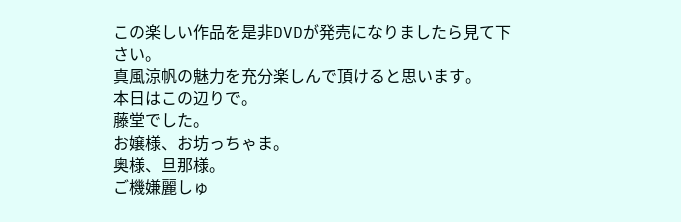この楽しい作品を是非DVDが発売になりましたら見て下さい。
真風涼帆の魅力を充分楽しんで頂けると思います。
本日はこの辺りで。
藤堂でした。
お嬢様、お坊っちゃま。
奥様、旦那様。
ご機嫌麗しゅ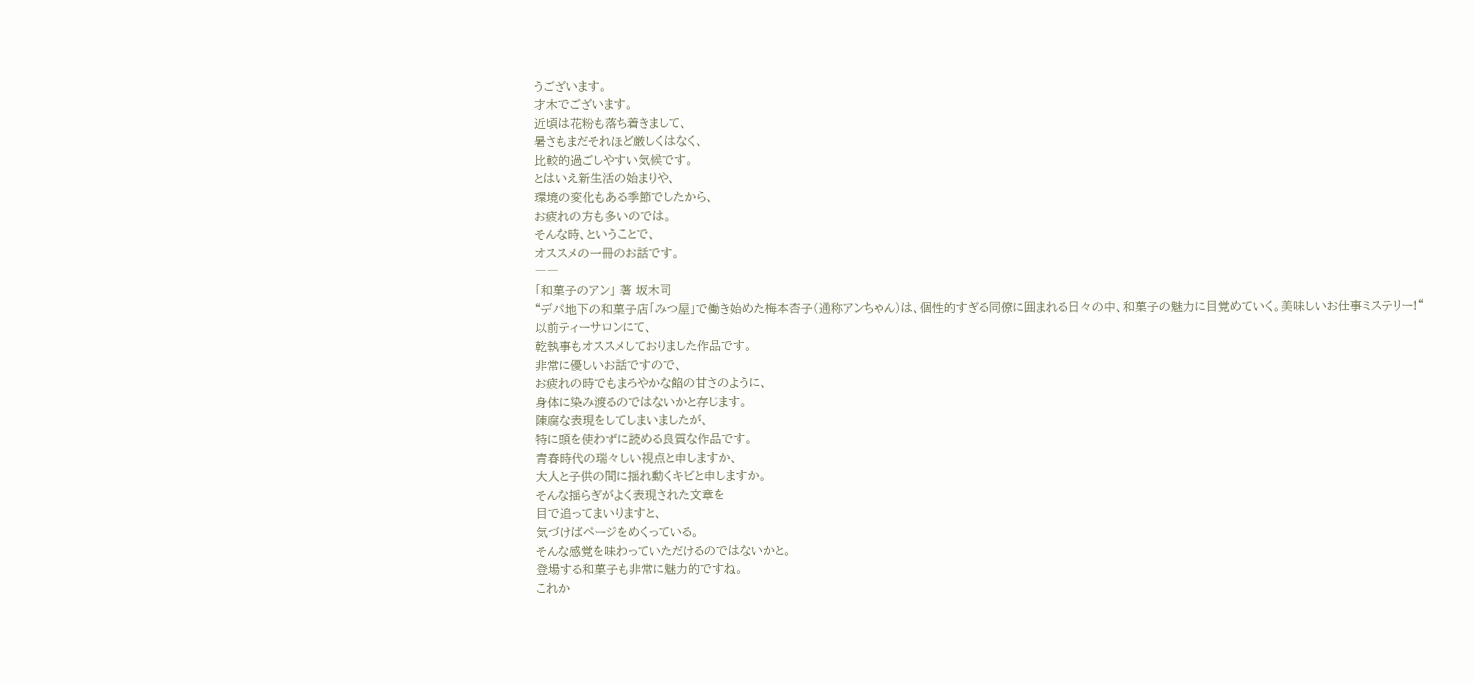うございます。
才木でございます。
近頃は花粉も落ち着きまして、
暑さもまだそれほど厳しくはなく、
比較的過ごしやすい気候です。
とはいえ新生活の始まりや、
環境の変化もある季節でしたから、
お疲れの方も多いのでは。
そんな時、ということで、
オススメの一冊のお話です。
――
「和菓子のアン」 著 坂木司
“デパ地下の和菓子店「みつ屋」で働き始めた梅本杏子(通称アンちゃん)は、個性的すぎる同僚に囲まれる日々の中、和菓子の魅力に目覚めていく。美味しいお仕事ミステリー!“
以前ティーサロンにて、
乾執事もオススメしておりました作品です。
非常に優しいお話ですので、
お疲れの時でもまろやかな餡の甘さのように、
身体に染み渡るのではないかと存じます。
陳腐な表現をしてしまいましたが、
特に頭を使わずに読める良質な作品です。
青春時代の瑞々しい視点と申しますか、
大人と子供の間に揺れ動くキビと申しますか。
そんな揺らぎがよく表現された文章を
目で追ってまいりますと、
気づけばページをめくっている。
そんな感覚を味わっていただけるのではないかと。
登場する和菓子も非常に魅力的ですね。
これか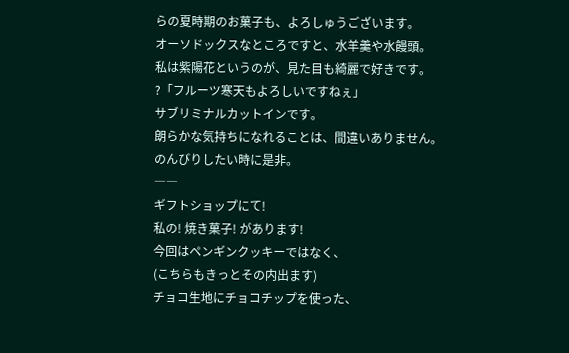らの夏時期のお菓子も、よろしゅうございます。
オーソドックスなところですと、水羊羹や水饅頭。
私は紫陽花というのが、見た目も綺麗で好きです。
?「フルーツ寒天もよろしいですねぇ」
サブリミナルカットインです。
朗らかな気持ちになれることは、間違いありません。
のんびりしたい時に是非。
――
ギフトショップにて!
私の! 焼き菓子! があります!
今回はペンギンクッキーではなく、
(こちらもきっとその内出ます)
チョコ生地にチョコチップを使った、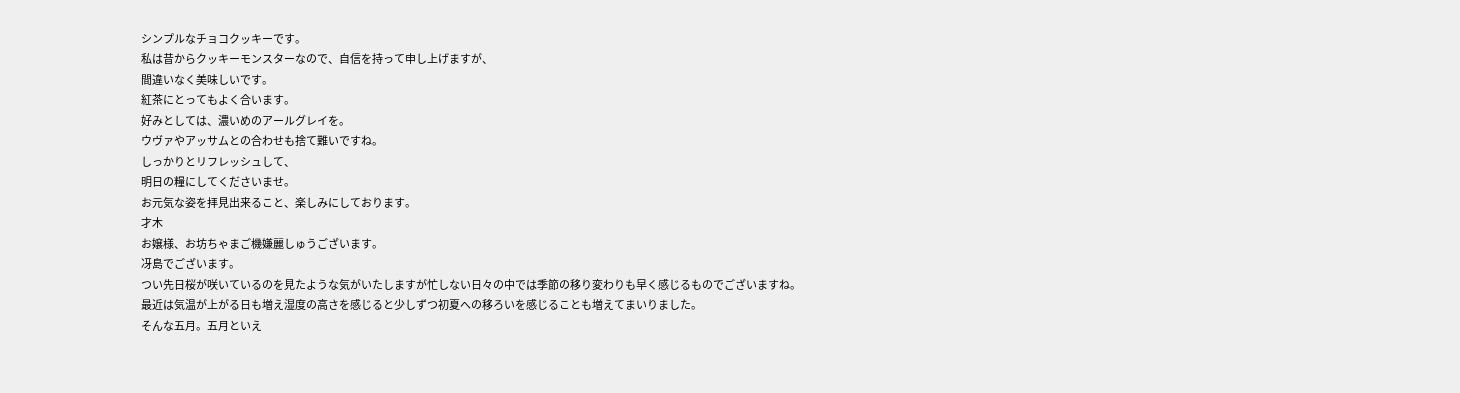シンプルなチョコクッキーです。
私は昔からクッキーモンスターなので、自信を持って申し上げますが、
間違いなく美味しいです。
紅茶にとってもよく合います。
好みとしては、濃いめのアールグレイを。
ウヴァやアッサムとの合わせも捨て難いですね。
しっかりとリフレッシュして、
明日の糧にしてくださいませ。
お元気な姿を拝見出来ること、楽しみにしております。
才木
お嬢様、お坊ちゃまご機嫌麗しゅうございます。
冴島でございます。
つい先日桜が咲いているのを見たような気がいたしますが忙しない日々の中では季節の移り変わりも早く感じるものでございますね。
最近は気温が上がる日も増え湿度の高さを感じると少しずつ初夏への移ろいを感じることも増えてまいりました。
そんな五月。五月といえ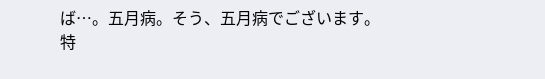ば…。五月病。そう、五月病でございます。
特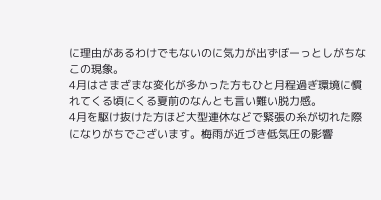に理由があるわけでもないのに気力が出ずぼーっとしがちなこの現象。
4月はさまざまな変化が多かった方もひと月程過ぎ環境に慣れてくる頃にくる夏前のなんとも言い難い脱力感。
4月を駆け抜けた方ほど大型連休などで緊張の糸が切れた際になりがちでございます。梅雨が近づき低気圧の影響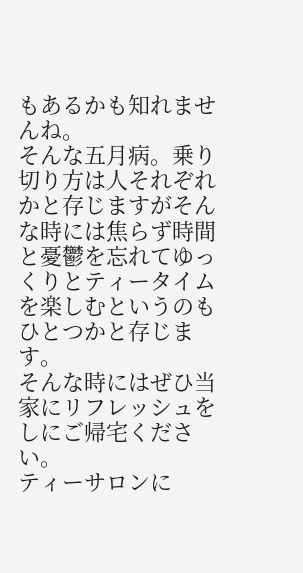もあるかも知れませんね。
そんな五月病。乗り切り方は人それぞれかと存じますがそんな時には焦らず時間と憂鬱を忘れてゆっくりとティータイムを楽しむというのもひとつかと存じます。
そんな時にはぜひ当家にリフレッシュをしにご帰宅ください。
ティーサロンに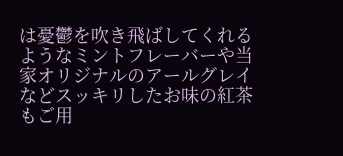は憂鬱を吹き飛ばしてくれるようなミントフレーバーや当家オリジナルのアールグレイなどスッキリしたお味の紅茶もご用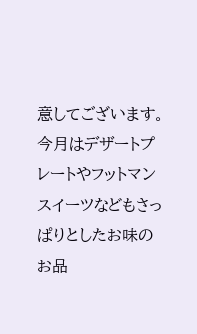意してございます。
今月はデザートプレートやフットマンスイーツなどもさっぱりとしたお味のお品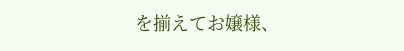を揃えてお嬢様、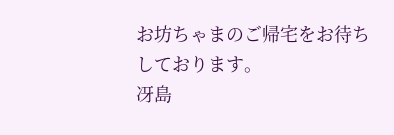お坊ちゃまのご帰宅をお待ちしております。
冴島